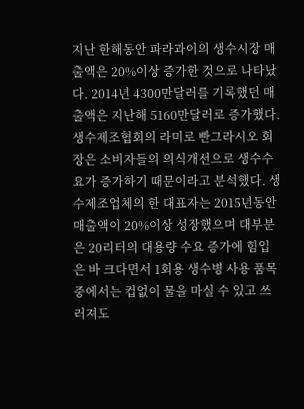지난 한해동안 파라과이의 생수시장 매출액은 20%이상 증가한 것으로 나타났다. 2014년 4300만달러를 기록했던 매출액은 지난해 5160만달러로 증가했다. 생수제조협회의 라미로 빤그라시오 회장은 소비자들의 의식개선으로 생수수요가 증가하기 때문이라고 분석했다. 생수제조업체의 한 대표자는 2015년동안 매출액이 20%이상 성장했으며 대부분은 20리터의 대용량 수요 증가에 힘입은 바 크다면서 1회용 생수병 사용 품목중에서는 컵없이 물을 마실 수 있고 쓰러져도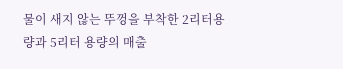물이 새지 않는 뚜껑을 부착한 2리터용량과 5리터 용량의 매출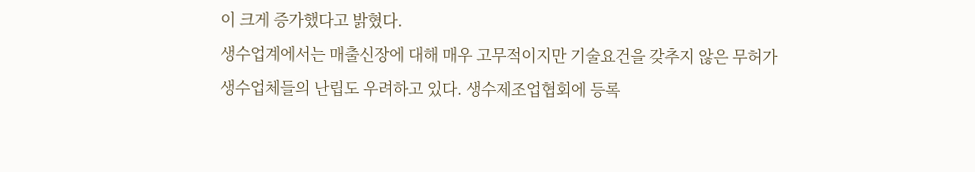이 크게 증가했다고 밝혔다.
생수업계에서는 매출신장에 대해 매우 고무적이지만 기술요건을 갖추지 않은 무허가 생수업체들의 난립도 우려하고 있다. 생수제조업협회에 등록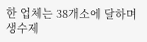한 업체는 38개소에 달하며 생수제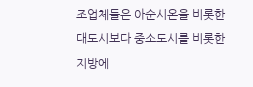조업체들은 아순시온을 비롯한 대도시보다 중소도시를 비롯한 지방에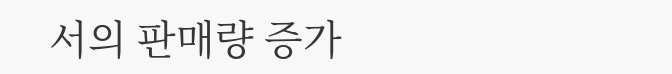서의 판매량 증가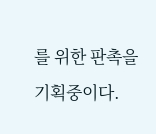를 위한 판촉을 기획중이다.